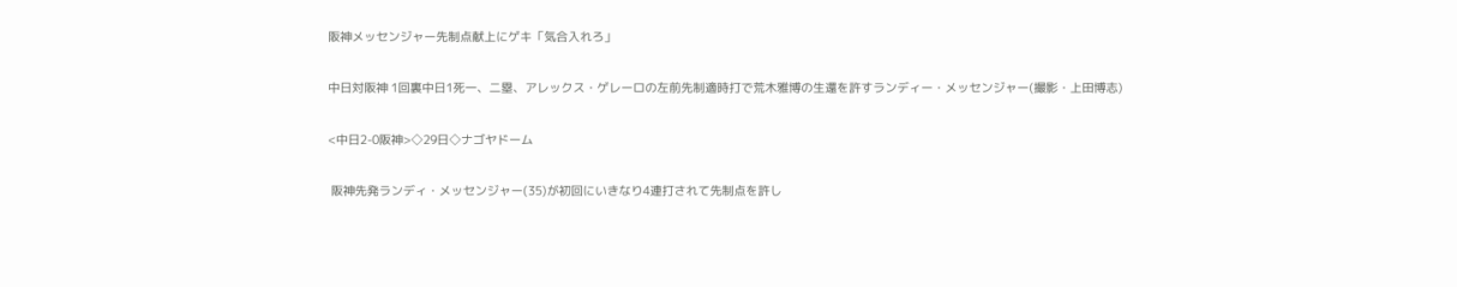阪神メッセンジャー先制点献上にゲキ「気合入れろ」

中日対阪神 1回裏中日1死一、二塁、アレックス・ゲレーロの左前先制適時打で荒木雅博の生還を許すランディー・メッセンジャー(撮影・上田博志)

<中日2-0阪神>◇29日◇ナゴヤドーム

 阪神先発ランディ・メッセンジャー(35)が初回にいきなり4連打されて先制点を許し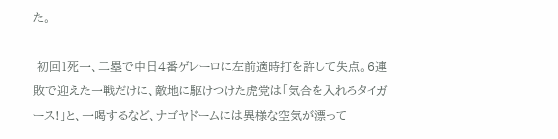た。

 初回1死一、二塁で中日4番ゲレーロに左前適時打を許して失点。6連敗で迎えた一戦だけに、敵地に駆けつけた虎党は「気合を入れろタイガース!」と、一喝するなど、ナゴヤドームには異様な空気が漂って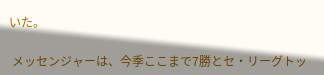いた。

 メッセンジャーは、今季ここまで7勝とセ・リーグトッ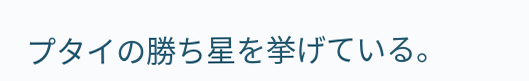プタイの勝ち星を挙げている。